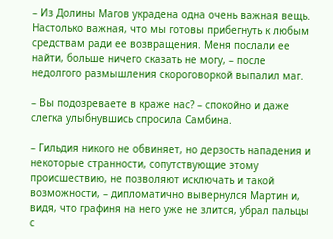– Из Долины Магов украдена одна очень важная вещь. Настолько важная, что мы готовы прибегнуть к любым средствам ради ее возвращения. Меня послали ее найти, больше ничего сказать не могу, – после недолгого размышления скороговоркой выпалил маг.

– Вы подозреваете в краже нас? – спокойно и даже слегка улыбнувшись спросила Самбина.

– Гильдия никого не обвиняет, но дерзость нападения и некоторые странности, сопутствующие этому происшествию, не позволяют исключать и такой возможности, – дипломатично вывернулся Мартин и, видя, что графиня на него уже не злится, убрал пальцы с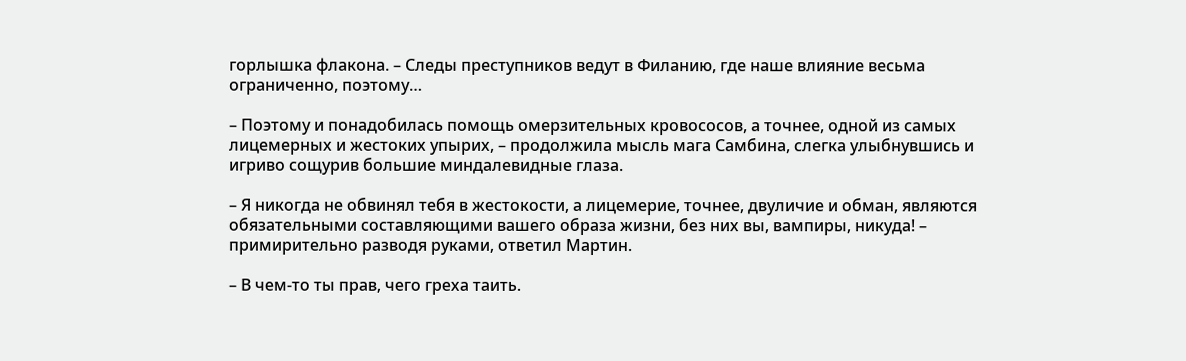горлышка флакона. – Следы преступников ведут в Филанию, где наше влияние весьма ограниченно, поэтому…

– Поэтому и понадобилась помощь омерзительных кровососов, а точнее, одной из самых лицемерных и жестоких упырих, – продолжила мысль мага Самбина, слегка улыбнувшись и игриво сощурив большие миндалевидные глаза.

– Я никогда не обвинял тебя в жестокости, а лицемерие, точнее, двуличие и обман, являются обязательными составляющими вашего образа жизни, без них вы, вампиры, никуда! – примирительно разводя руками, ответил Мартин.

– В чем-то ты прав, чего греха таить.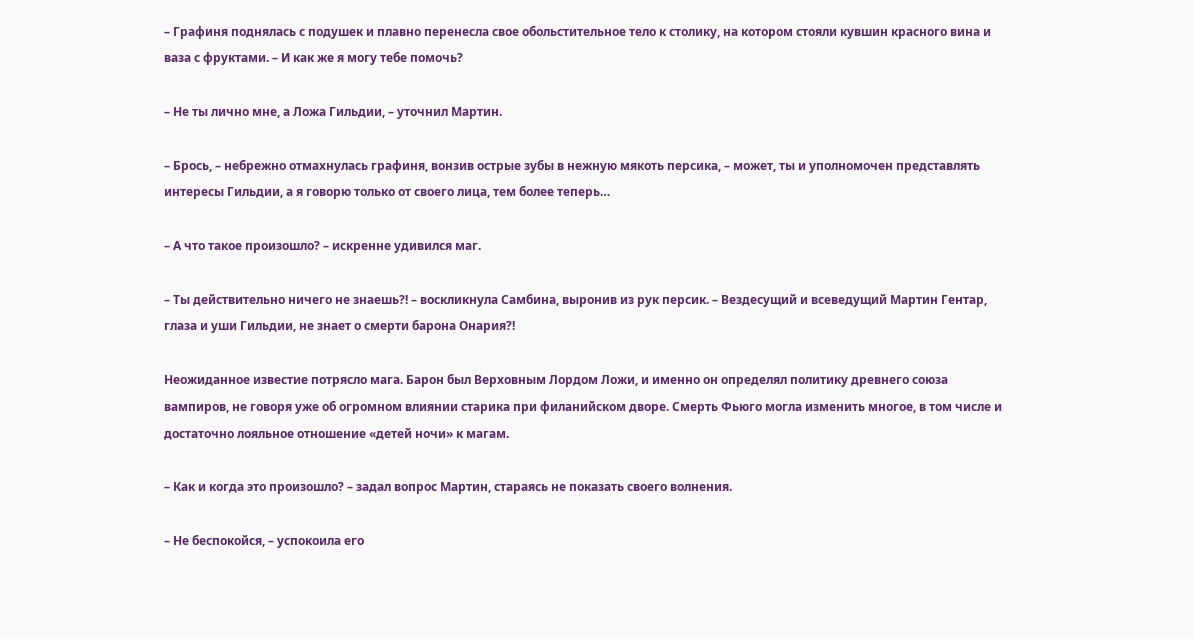– Графиня поднялась с подушек и плавно перенесла свое обольстительное тело к столику, на котором стояли кувшин красного вина и ваза с фруктами. – И как же я могу тебе помочь?

– Не ты лично мне, а Ложа Гильдии, – уточнил Мартин.

– Брось, – небрежно отмахнулась графиня, вонзив острые зубы в нежную мякоть персика, – может, ты и уполномочен представлять интересы Гильдии, а я говорю только от своего лица, тем более теперь…

– А что такое произошло? – искренне удивился маг.

– Ты действительно ничего не знаешь?! – воскликнула Самбина, выронив из рук персик. – Вездесущий и всеведущий Мартин Гентар, глаза и уши Гильдии, не знает о смерти барона Онария?!

Неожиданное известие потрясло мага. Барон был Верховным Лордом Ложи, и именно он определял политику древнего союза вампиров, не говоря уже об огромном влиянии старика при филанийском дворе. Смерть Фьюго могла изменить многое, в том числе и достаточно лояльное отношение «детей ночи» к магам.

– Как и когда это произошло? – задал вопрос Мартин, стараясь не показать своего волнения.

– Не беспокойся, – успокоила его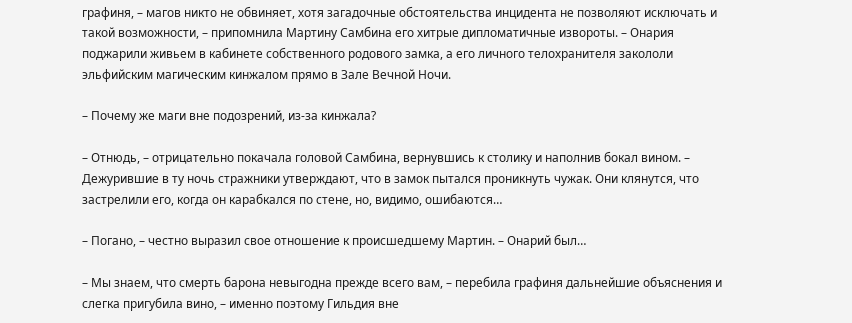графиня, – магов никто не обвиняет, хотя загадочные обстоятельства инцидента не позволяют исключать и такой возможности, – припомнила Мартину Самбина его хитрые дипломатичные извороты. – Онария поджарили живьем в кабинете собственного родового замка, а его личного телохранителя закололи эльфийским магическим кинжалом прямо в Зале Вечной Ночи.

– Почему же маги вне подозрений, из-за кинжала?

– Отнюдь, – отрицательно покачала головой Самбина, вернувшись к столику и наполнив бокал вином. – Дежурившие в ту ночь стражники утверждают, что в замок пытался проникнуть чужак. Они клянутся, что застрелили его, когда он карабкался по стене, но, видимо, ошибаются…

– Погано, – честно выразил свое отношение к происшедшему Мартин. – Онарий был…

– Мы знаем, что смерть барона невыгодна прежде всего вам, – перебила графиня дальнейшие объяснения и слегка пригубила вино, – именно поэтому Гильдия вне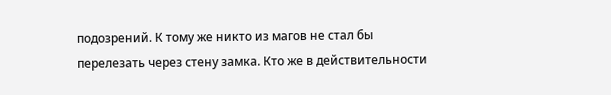подозрений. К тому же никто из магов не стал бы перелезать через стену замка. Кто же в действительности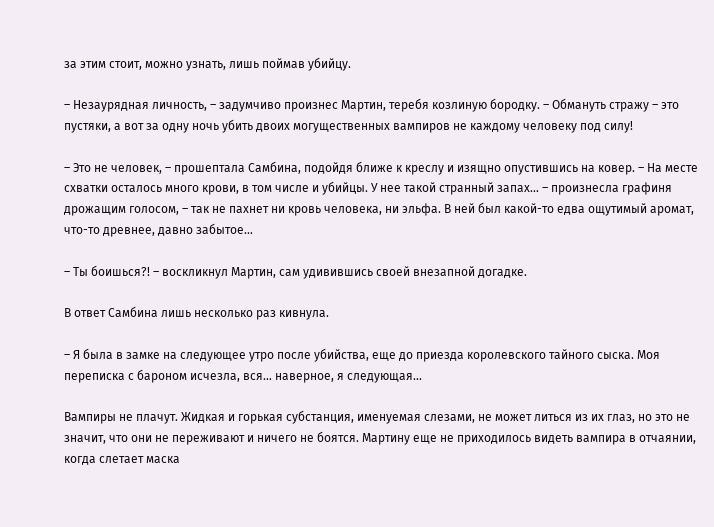за этим стоит, можно узнать, лишь поймав убийцу.

– Незаурядная личность, – задумчиво произнес Мартин, теребя козлиную бородку. – Обмануть стражу – это пустяки, а вот за одну ночь убить двоих могущественных вампиров не каждому человеку под силу!

– Это не человек, – прошептала Самбина, подойдя ближе к креслу и изящно опустившись на ковер. – На месте схватки осталось много крови, в том числе и убийцы. У нее такой странный запах… – произнесла графиня дрожащим голосом, – так не пахнет ни кровь человека, ни эльфа. В ней был какой-то едва ощутимый аромат, что-то древнее, давно забытое…

– Ты боишься?! – воскликнул Мартин, сам удивившись своей внезапной догадке.

В ответ Самбина лишь несколько раз кивнула.

– Я была в замке на следующее утро после убийства, еще до приезда королевского тайного сыска. Моя переписка с бароном исчезла, вся… наверное, я следующая…

Вампиры не плачут. Жидкая и горькая субстанция, именуемая слезами, не может литься из их глаз, но это не значит, что они не переживают и ничего не боятся. Мартину еще не приходилось видеть вампира в отчаянии, когда слетает маска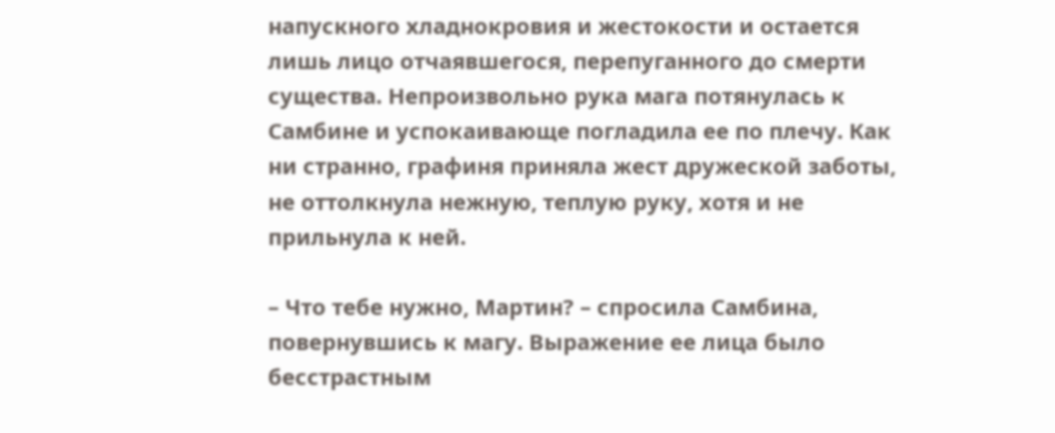напускного хладнокровия и жестокости и остается лишь лицо отчаявшегося, перепуганного до смерти существа. Непроизвольно рука мага потянулась к Самбине и успокаивающе погладила ее по плечу. Как ни странно, графиня приняла жест дружеской заботы, не оттолкнула нежную, теплую руку, хотя и не прильнула к ней.

– Что тебе нужно, Мартин? – спросила Самбина, повернувшись к магу. Выражение ее лица было бесстрастным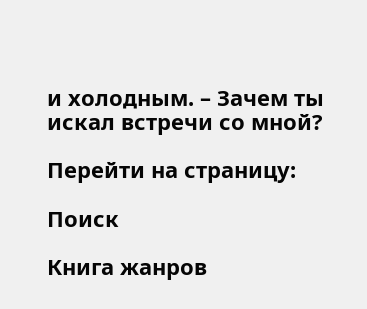и холодным. – Зачем ты искал встречи со мной?

Перейти на страницу:

Поиск

Книга жанров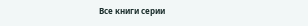Все книги серии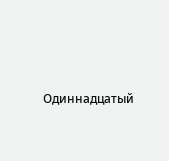Одиннадцатый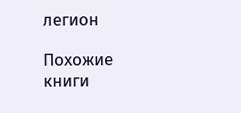легион

Похожие книги